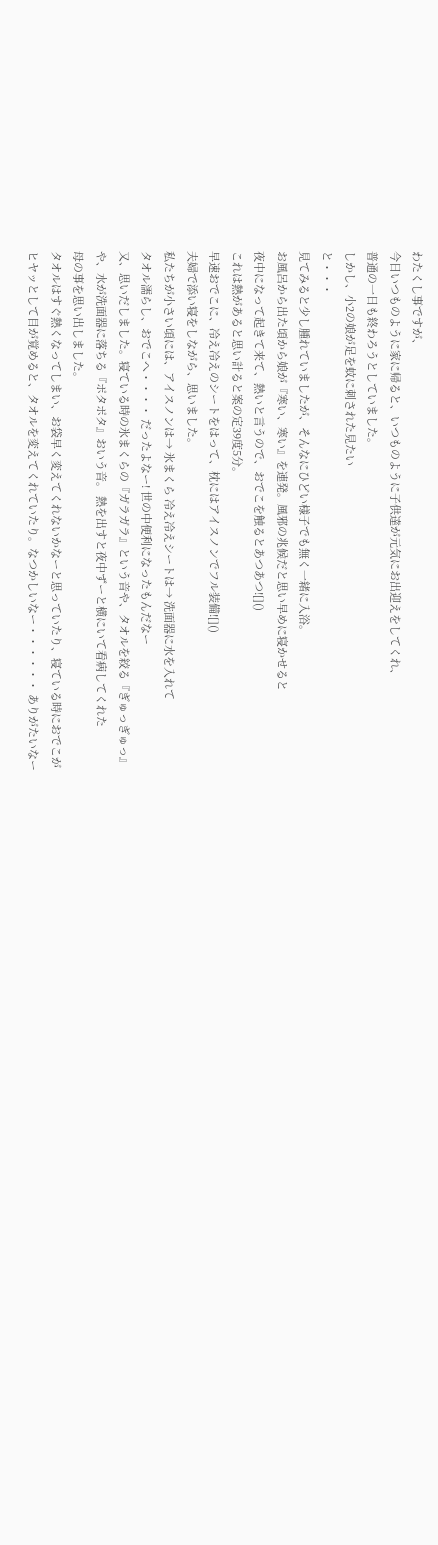わたくし事ですが、
今日いつものように家に帰ると、いつものように子供達が元気にお出迎えをしてくれ、
普通の一日も終わろうとしていました。
しかし、小2の娘が足を蚊に刺された見たい
と・・・
見てみると少し腫れていましたが、そんなにひどい様子でも無く一緒に入浴。
お風呂から出た頃から娘が『寒い、寒い』を連発。風邪の兆候だと思い早めに寝かせると
夜中になって起きて来て、熱いと言うので、おでこを触るとあつあつ![]()
これは熱があると思い計ると案の定39度5分。
早速おでこに、冷え冷えのシートをはって、枕にはアイスノンでフル装備![]()
夫婦で添い寝をしながら、思いました。
私たちが小さい頃には、アイスノンは→ 氷まくら 冷え冷えシートは→ 洗面器に水を入れて
タオル濡らし、おでこへ・・・・ だったよなー! 世の中便利になったもんだなー
又、思いだしました。寝ている時の氷まくらの『ガラガラ』という音や、タオルを絞る『ぎゅっぎゅっ』
や、水が洗面器に落ちる『ポタポタ』おいう音。 熱を出すと夜中ずーと横にいて看病してくれた
母の事を思い出しました。
タオルはすぐ熱くなってしまい、お袋早く変えてくれないかなーと思っていたり、寝ている時におでこが
ヒヤッとして目が覚めると、タオルを変えてくれていたり。なつかしいなー・・・・・・ ありがたいなー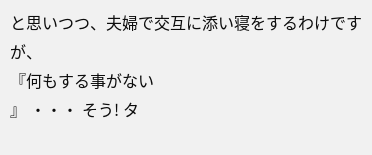と思いつつ、夫婦で交互に添い寝をするわけですが、
『何もする事がない
』 ・・・ そう! タ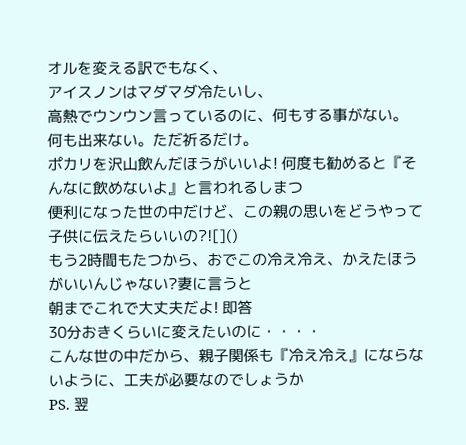オルを変える訳でもなく、
アイスノンはマダマダ冷たいし、
高熱でウンウン言っているのに、何もする事がない。
何も出来ない。ただ祈るだけ。
ポカリを沢山飲んだほうがいいよ! 何度も勧めると『そんなに飲めないよ』と言われるしまつ
便利になった世の中だけど、この親の思いをどうやって子供に伝えたらいいの?![]()
もう2時間もたつから、おでこの冷え冷え、かえたほうがいいんじゃない?妻に言うと
朝までこれで大丈夫だよ! 即答
30分おきくらいに変えたいのに・・・・
こんな世の中だから、親子関係も『冷え冷え』にならないように、工夫が必要なのでしょうか
PS. 翌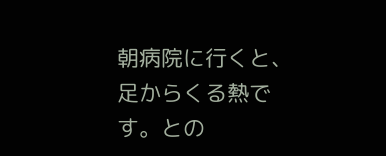朝病院に行くと、足からくる熱です。との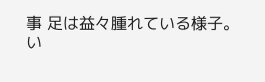事 足は益々腫れている様子。
い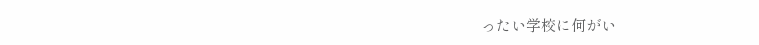ったい学校に何がい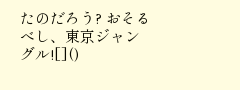たのだろう? おそるべし、東京ジャングル![]()